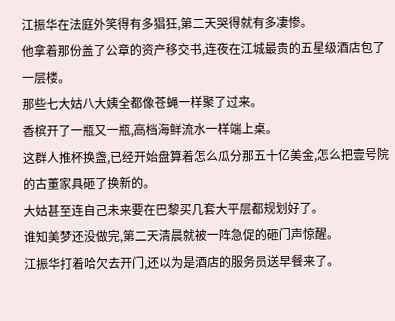江振华在法庭外笑得有多猖狂,第二天哭得就有多凄惨。
他拿着那份盖了公章的资产移交书,连夜在江城最贵的五星级酒店包了一层楼。
那些七大姑八大姨全都像苍蝇一样聚了过来。
香槟开了一瓶又一瓶,高档海鲜流水一样端上桌。
这群人推杯换盏,已经开始盘算着怎么瓜分那五十亿美金,怎么把壹号院的古董家具砸了换新的。
大姑甚至连自己未来要在巴黎买几套大平层都规划好了。
谁知美梦还没做完,第二天清晨就被一阵急促的砸门声惊醒。
江振华打着哈欠去开门,还以为是酒店的服务员送早餐来了。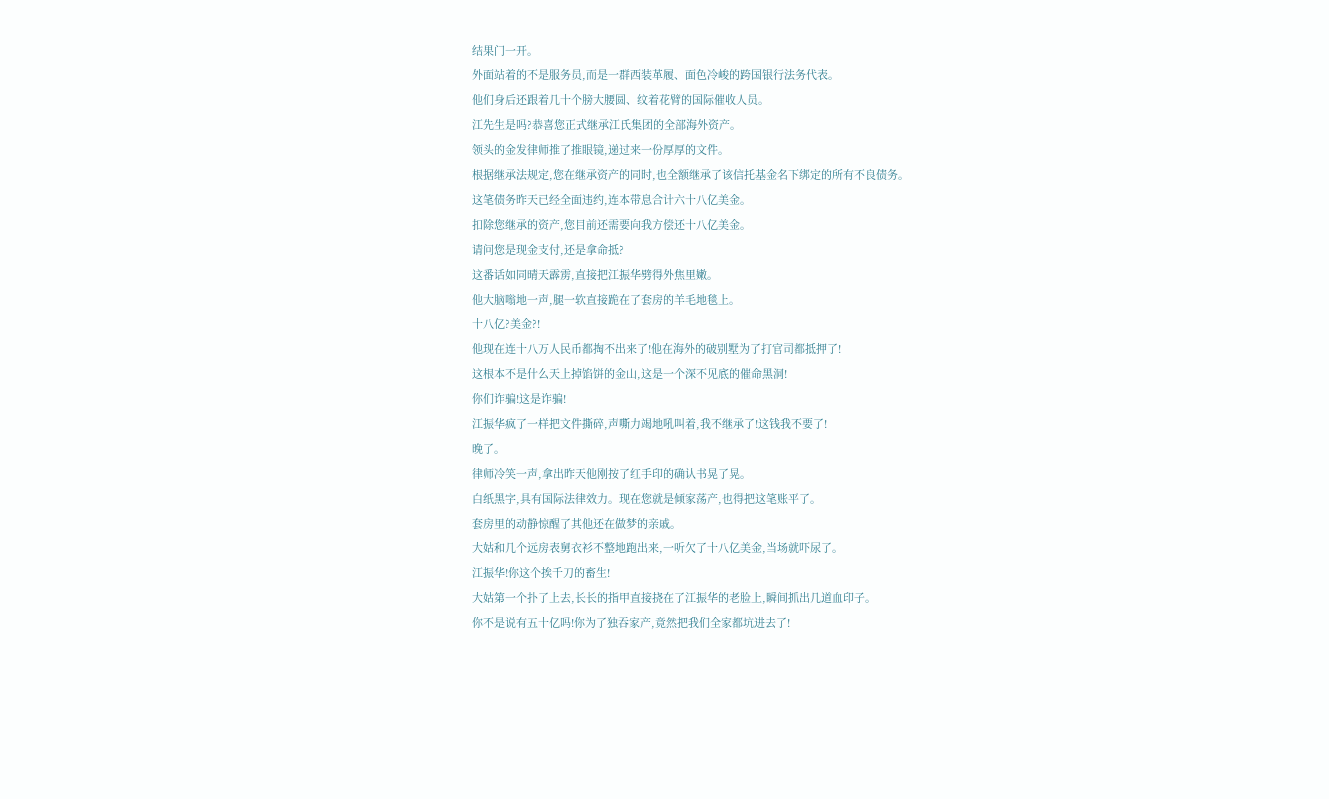结果门一开。
外面站着的不是服务员,而是一群西装革履、面色冷峻的跨国银行法务代表。
他们身后还跟着几十个膀大腰圆、纹着花臂的国际催收人员。
江先生是吗?恭喜您正式继承江氏集团的全部海外资产。
领头的金发律师推了推眼镜,递过来一份厚厚的文件。
根据继承法规定,您在继承资产的同时,也全额继承了该信托基金名下绑定的所有不良债务。
这笔债务昨天已经全面违约,连本带息合计六十八亿美金。
扣除您继承的资产,您目前还需要向我方偿还十八亿美金。
请问您是现金支付,还是拿命抵?
这番话如同晴天霹雳,直接把江振华劈得外焦里嫩。
他大脑嗡地一声,腿一软直接跪在了套房的羊毛地毯上。
十八亿?美金?!
他现在连十八万人民币都掏不出来了!他在海外的破别墅为了打官司都抵押了!
这根本不是什么天上掉馅饼的金山,这是一个深不见底的催命黑洞!
你们诈骗!这是诈骗!
江振华疯了一样把文件撕碎,声嘶力竭地吼叫着,我不继承了!这钱我不要了!
晚了。
律师冷笑一声,拿出昨天他刚按了红手印的确认书晃了晃。
白纸黑字,具有国际法律效力。现在您就是倾家荡产,也得把这笔账平了。
套房里的动静惊醒了其他还在做梦的亲戚。
大姑和几个远房表舅衣衫不整地跑出来,一听欠了十八亿美金,当场就吓尿了。
江振华!你这个挨千刀的畜生!
大姑第一个扑了上去,长长的指甲直接挠在了江振华的老脸上,瞬间抓出几道血印子。
你不是说有五十亿吗!你为了独吞家产,竟然把我们全家都坑进去了!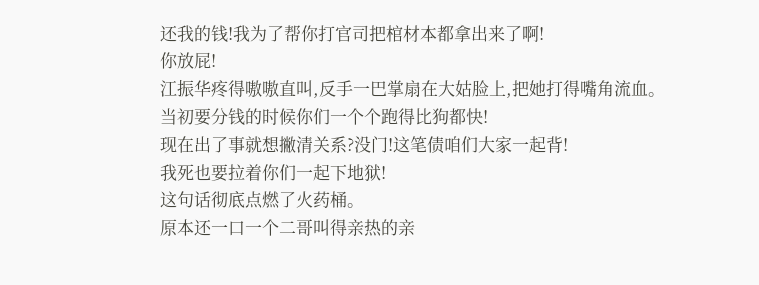还我的钱!我为了帮你打官司把棺材本都拿出来了啊!
你放屁!
江振华疼得嗷嗷直叫,反手一巴掌扇在大姑脸上,把她打得嘴角流血。
当初要分钱的时候你们一个个跑得比狗都快!
现在出了事就想撇清关系?没门!这笔债咱们大家一起背!
我死也要拉着你们一起下地狱!
这句话彻底点燃了火药桶。
原本还一口一个二哥叫得亲热的亲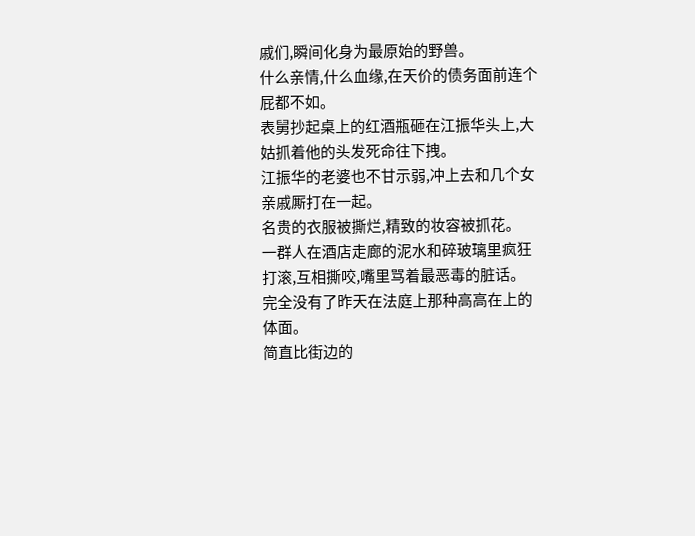戚们,瞬间化身为最原始的野兽。
什么亲情,什么血缘,在天价的债务面前连个屁都不如。
表舅抄起桌上的红酒瓶砸在江振华头上,大姑抓着他的头发死命往下拽。
江振华的老婆也不甘示弱,冲上去和几个女亲戚厮打在一起。
名贵的衣服被撕烂,精致的妆容被抓花。
一群人在酒店走廊的泥水和碎玻璃里疯狂打滚,互相撕咬,嘴里骂着最恶毒的脏话。
完全没有了昨天在法庭上那种高高在上的体面。
简直比街边的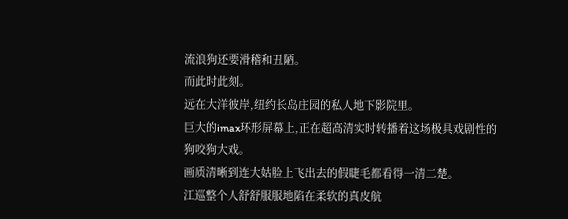流浪狗还要滑稽和丑陋。
而此时此刻。
远在大洋彼岸,纽约长岛庄园的私人地下影院里。
巨大的imax环形屏幕上,正在超高清实时转播着这场极具戏剧性的狗咬狗大戏。
画质清晰到连大姑脸上飞出去的假睫毛都看得一清二楚。
江巡整个人舒舒服服地陷在柔软的真皮航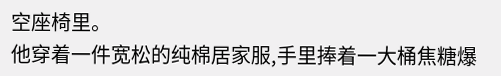空座椅里。
他穿着一件宽松的纯棉居家服,手里捧着一大桶焦糖爆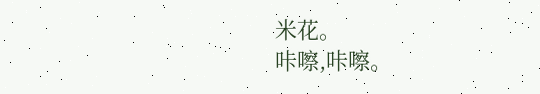米花。
咔嚓,咔嚓。